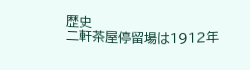歴史
二軒茶屋停留場は1912年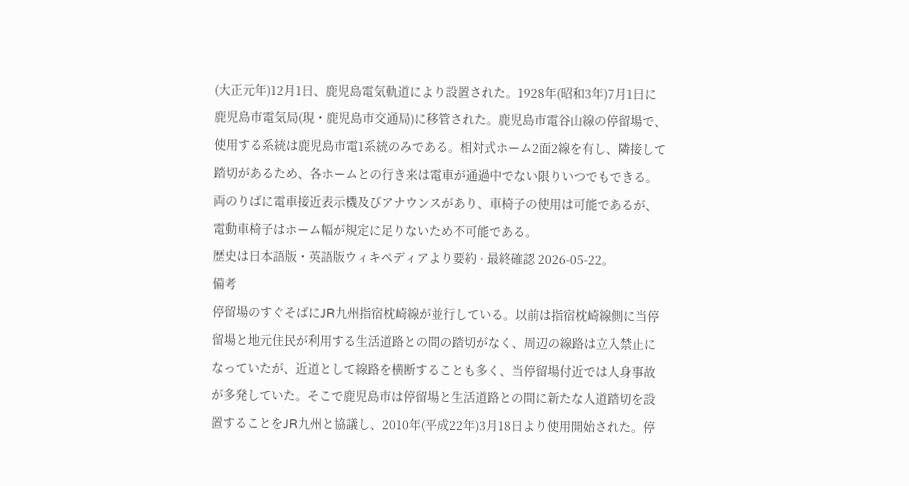(大正元年)12月1日、鹿児島電気軌道により設置された。1928年(昭和3年)7月1日に鹿児島市電気局(現・鹿児島市交通局)に移管された。鹿児島市電谷山線の停留場で、使用する系統は鹿児島市電1系統のみである。相対式ホーム2面2線を有し、隣接して踏切があるため、各ホームとの行き来は電車が通過中でない限りいつでもできる。両のりばに電車接近表示機及びアナウンスがあり、車椅子の使用は可能であるが、電動車椅子はホーム幅が規定に足りないため不可能である。
歴史は日本語版・英語版ウィキペディアより要約 · 最終確認 2026-05-22。
備考
停留場のすぐそばにJR九州指宿枕崎線が並行している。以前は指宿枕崎線側に当停留場と地元住民が利用する生活道路との間の踏切がなく、周辺の線路は立入禁止になっていたが、近道として線路を横断することも多く、当停留場付近では人身事故が多発していた。そこで鹿児島市は停留場と生活道路との間に新たな人道踏切を設置することをJR九州と協議し、2010年(平成22年)3月18日より使用開始された。停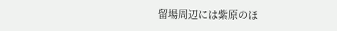留場周辺には紫原のほ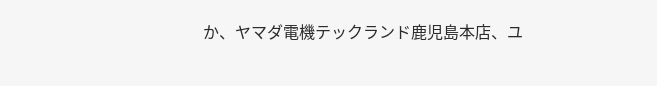か、ヤマダ電機テックランド鹿児島本店、ユ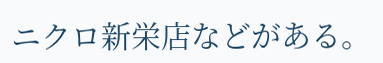ニクロ新栄店などがある。